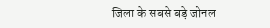जिला के सबसे बड़े जोनल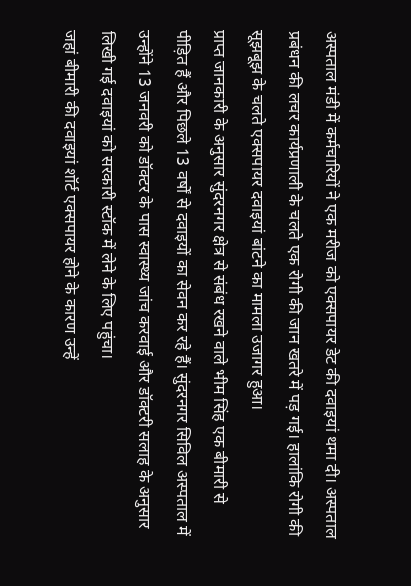अस्पताल मंडी में कर्मचारियों ने एक मरीज को एक्सपायर डेट की दवाइयां थमा दी। अस्पताल प्रबंधन की लचर कार्यप्रणाली के चलते एक रोगी की जान खतरे में पड़ गई। हालांकि रोगी की सूझबूझ के चलते एक्सपायर दवाइयां बांटने का मामला उजागर हुआ।
प्राप्त जानकारी के अनुसार सुंदरनगर क्षेत्र से संबंध रखने वाले भीम सिंह एक बीमारी से पीड़ित हैं और पिछले 13 वर्षों से दवाइयों का सेवन कर रहे हैं। सुंदरनगर सिविल अस्पताल में उन्होंने 13 जनवरी को डॉक्टर के पास स्वास्थ्य जांच करवाई और डॉक्टरी सलाह के अनुसार लिखी गई दवाइयां को सरकारी स्टॉक में लेने के लिए पहुंचा।
जहां बीमारी की दवाइयां शॉर्ट एक्सपायर होने के कारण उन्हें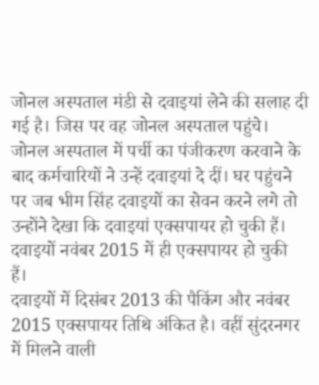जोनल अस्पताल मंडी से दवाइयां लेने की सलाह दी गई है। जिस पर वह जोनल अस्पताल पहुंचे। जोनल अस्पताल में पर्ची का पंजीकरण करवाने के बाद कर्मचारियों ने उन्हें दवाइयां दे दीं। घर पहुंचने पर जब भीम सिंह दवाइयों का सेवन करने लगे तो उन्होंने देखा कि दवाइयां एक्सपायर हो चुकी हैं। दवाइयों नवंबर 2015 में ही एक्सपायर हो चुकी हैं।
दवाइयों में दिसंबर 2013 की पैकिंग और नवंबर 2015 एक्सपायर तिथि अंकित है। वहीं सुंदरनगर में मिलने वाली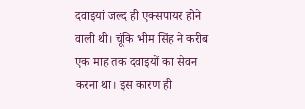दवाइयां जल्द ही एक्सपायर होने वाली थी। चूंकि भीम सिंह ने करीब एक माह तक दवाइयों का सेवन करना था। इस कारण ही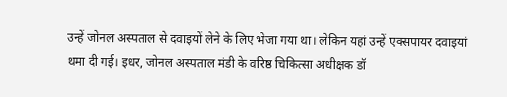उन्हें जोनल अस्पताल से दवाइयों लेने के लिए भेजा गया था। लेकिन यहां उन्हें एक्सपायर दवाइयां थमा दी गई। इधर, जोनल अस्पताल मंडी के वरिष्ठ चिकित्सा अधीक्षक डॉ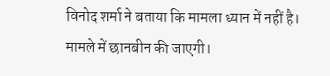विनोद शर्मा ने बताया कि मामला ध्यान में नहीं है। मामले में छानबीन की जाएगी।